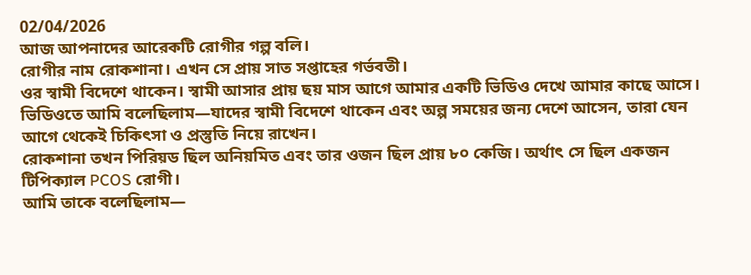02/04/2026
আজ আপনাদের আরেকটি রোগীর গল্প বলি।
রোগীর নাম রোকশানা। এখন সে প্রায় সাত সপ্তাহের গর্ভবতী।
ওর স্বামী বিদেশে থাকেন। স্বামী আসার প্রায় ছয় মাস আগে আমার একটি ভিডিও দেখে আমার কাছে আসে। ভিডিওতে আমি বলেছিলাম—যাদের স্বামী বিদেশে থাকেন এবং অল্প সময়ের জন্য দেশে আসেন, তারা যেন আগে থেকেই চিকিৎসা ও প্রস্তুতি নিয়ে রাখেন।
রোকশানা তখন পিরিয়ড ছিল অনিয়মিত এবং তার ওজন ছিল প্রায় ৮০ কেজি। অর্থাৎ সে ছিল একজন টিপিক্যাল PCOS রোগী।
আমি তাকে বলেছিলাম—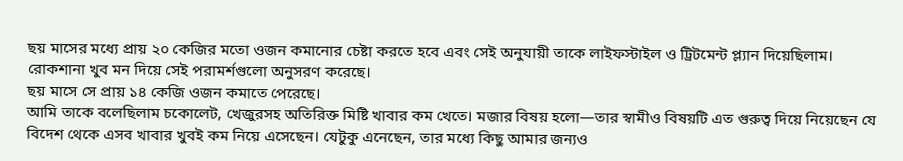ছয় মাসের মধ্যে প্রায় ২০ কেজির মতো ওজন কমানোর চেষ্টা করতে হবে এবং সেই অনুযায়ী তাকে লাইফস্টাইল ও ট্রিটমেন্ট প্ল্যান দিয়েছিলাম।
রোকশানা খুব মন দিয়ে সেই পরামর্শগুলো অনুসরণ করেছে।
ছয় মাসে সে প্রায় ১৪ কেজি ওজন কমাতে পেরেছে।
আমি তাকে বলেছিলাম চকোলেট, খেজুরসহ অতিরিক্ত মিষ্টি খাবার কম খেতে। মজার বিষয় হলো—তার স্বামীও বিষয়টি এত গুরুত্ব দিয়ে নিয়েছেন যে বিদেশ থেকে এসব খাবার খুবই কম নিয়ে এসেছেন। যেটুকু এনেছেন, তার মধ্যে কিছু আমার জন্যও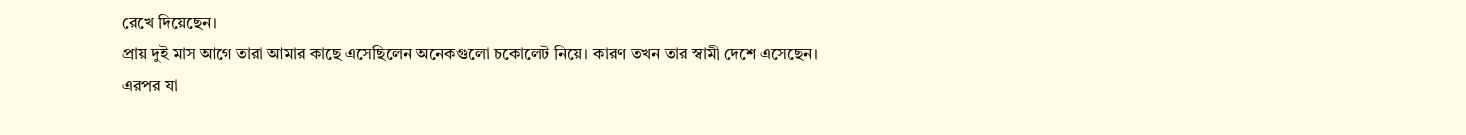রেখে দিয়েছেন।
প্রায় দুই মাস আগে তারা আমার কাছে এসেছিলেন অনেকগুলো চকোলেট নিয়ে। কারণ তখন তার স্বামী দেশে এসেছেন।
এরপর যা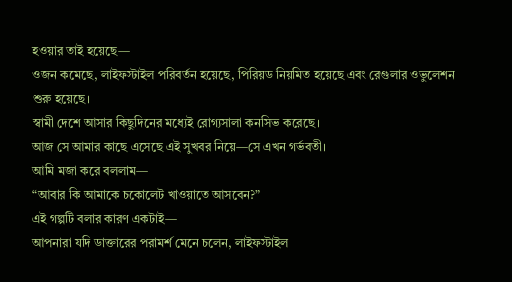হওয়ার তাই হয়েছে—
ওজন কমেছে, লাইফস্টাইল পরিবর্তন হয়েছে, পিরিয়ড নিয়মিত হয়েছে এবং রেগুলার ওভুলেশন শুরু হয়েছে।
স্বামী দেশে আসার কিছুদিনের মধ্যেই রোগ্যসালা কনসিভ করেছে।
আজ সে আমার কাছে এসেছে এই সুখবর নিয়ে—সে এখন গর্ভবতী।
আমি মজা করে বললাম—
“আবার কি আমাকে চকোলেট খাওয়াতে আসবেন?”
এই গল্পটি বলার কারণ একটাই—
আপনারা যদি ডাক্তারের পরামর্শ মেনে চলেন, লাইফস্টাইল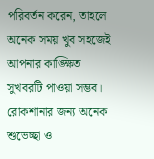পরিবর্তন করেন, তাহলে অনেক সময় খুব সহজেই আপনার কাঙ্ক্ষিত সুখবরটি পাওয়া সম্ভব।
রোকশানার জন্য অনেক শুভেচ্ছা ও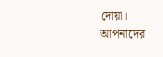দোয়া।
আপনাদের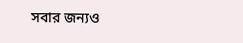সবার জন্যও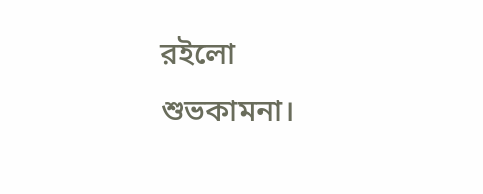রইলো শুভকামনা।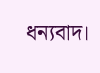ধন্যবাদ।